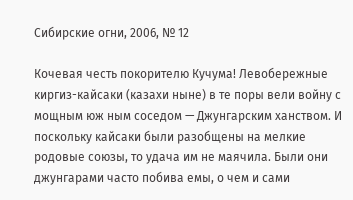Сибирские огни, 2006, № 12

Кочевая честь покорителю Кучума! Левобережные киргиз-кайсаки (казахи ныне) в те поры вели войну с мощным юж ным соседом — Джунгарским ханством. И поскольку кайсаки были разобщены на мелкие родовые союзы, то удача им не маячила. Были они джунгарами часто побива емы, о чем и сами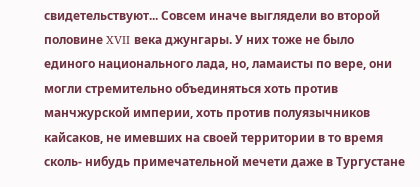свидетельствуют... Совсем иначе выглядели во второй половине XVII века джунгары. У них тоже не было единого национального лада, но, ламаисты по вере, они могли стремительно объединяться хоть против манчжурской империи, хоть против полуязычников кайсаков, не имевших на своей территории в то время сколь- нибудь примечательной мечети даже в Тургустане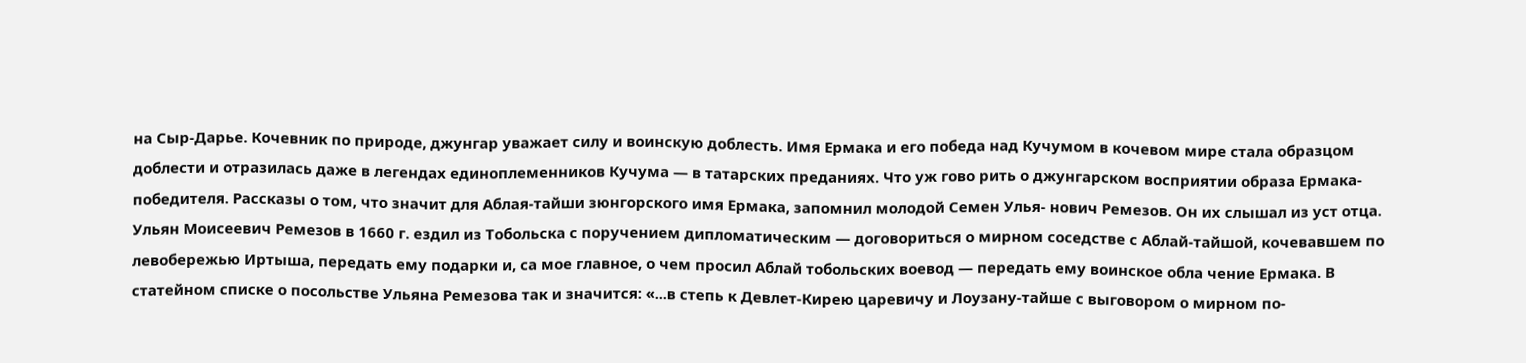на Сыр-Дарье. Кочевник по природе, джунгар уважает силу и воинскую доблесть. Имя Ермака и его победа над Кучумом в кочевом мире стала образцом доблести и отразилась даже в легендах единоплеменников Кучума — в татарских преданиях. Что уж гово рить о джунгарском восприятии образа Ермака-победителя. Рассказы о том, что значит для Аблая-тайши зюнгорского имя Ермака, запомнил молодой Семен Улья- нович Ремезов. Он их слышал из уст отца. Ульян Моисеевич Ремезов в 1660 г. ездил из Тобольска с поручением дипломатическим — договориться о мирном соседстве с Аблай-тайшой, кочевавшем по левобережью Иртыша, передать ему подарки и, са мое главное, о чем просил Аблай тобольских воевод — передать ему воинское обла чение Ермака. В статейном списке о посольстве Ульяна Ремезова так и значится: «...в степь к Девлет-Кирею царевичу и Лоузану-тайше с выговором о мирном по-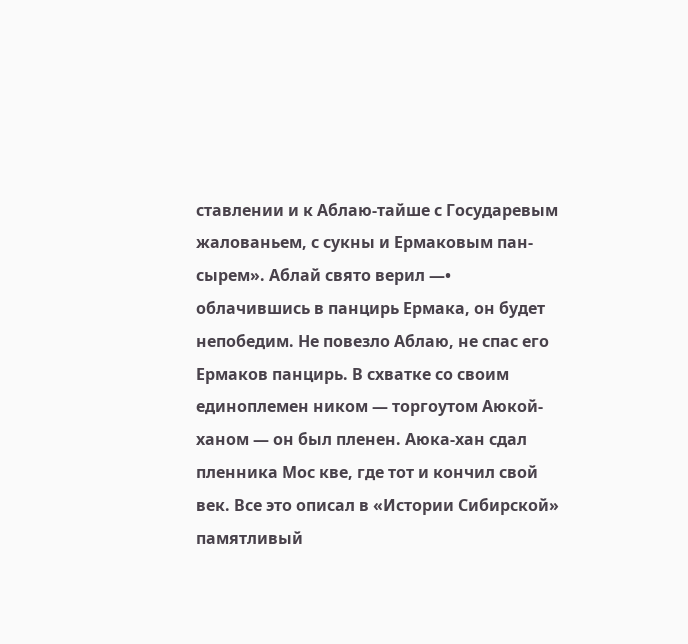ставлении и к Аблаю-тайше с Государевым жалованьем, с сукны и Ермаковым пан- сырем». Аблай свято верил —• облачившись в панцирь Ермака, он будет непобедим. Не повезло Аблаю, не спас его Ермаков панцирь. В схватке со своим единоплемен ником — торгоутом Аюкой-ханом — он был пленен. Аюка-хан сдал пленника Мос кве, где тот и кончил свой век. Все это описал в «Истории Сибирской» памятливый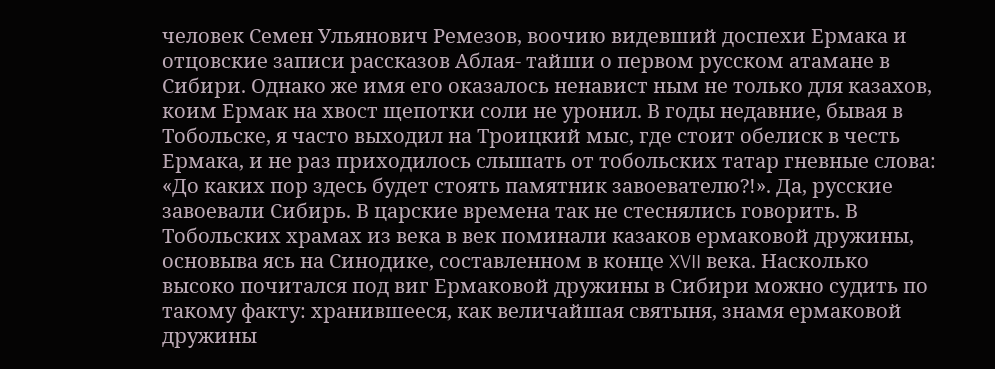человек Семен Ульянович Ремезов, воочию видевший доспехи Ермака и отцовские записи рассказов Аблая- тайши о первом русском атамане в Сибири. Однако же имя его оказалось ненавист ным не только для казахов, коим Ермак на хвост щепотки соли не уронил. В годы недавние, бывая в Тобольске, я часто выходил на Троицкий мыс, где стоит обелиск в честь Ермака, и не раз приходилось слышать от тобольских татар гневные слова: «До каких пор здесь будет стоять памятник завоевателю?!». Да, русские завоевали Сибирь. В царские времена так не стеснялись говорить. В Тобольских храмах из века в век поминали казаков ермаковой дружины, основыва ясь на Синодике, составленном в конце XVII века. Насколько высоко почитался под виг Ермаковой дружины в Сибири можно судить по такому факту: хранившееся, как величайшая святыня, знамя ермаковой дружины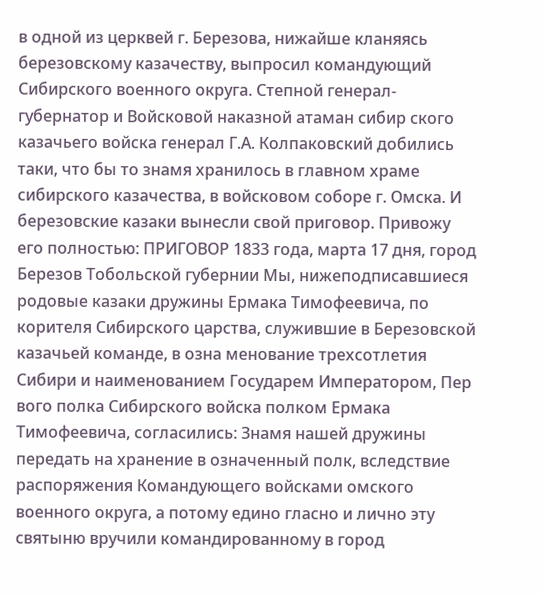в одной из церквей г. Березова, нижайше кланяясь березовскому казачеству, выпросил командующий Сибирского военного округа. Степной генерал-губернатор и Войсковой наказной атаман сибир ского казачьего войска генерал Г.А. Колпаковский добились таки, что бы то знамя хранилось в главном храме сибирского казачества, в войсковом соборе г. Омска. И березовские казаки вынесли свой приговор. Привожу его полностью: ПРИГОВОР 1833 года, марта 17 дня, город Березов Тобольской губернии Мы, нижеподписавшиеся родовые казаки дружины Ермака Тимофеевича, по корителя Сибирского царства, служившие в Березовской казачьей команде, в озна менование трехсотлетия Сибири и наименованием Государем Императором, Пер вого полка Сибирского войска полком Ермака Тимофеевича, согласились: Знамя нашей дружины передать на хранение в означенный полк, вследствие распоряжения Командующего войсками омского военного округа, а потому едино гласно и лично эту святыню вручили командированному в город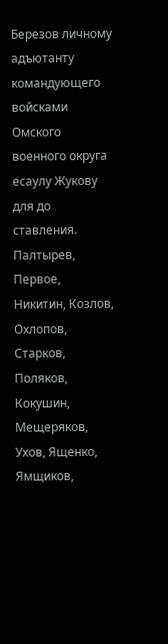Березов личному адъютанту командующего войсками Омского военного округа есаулу Жукову для до ставления. Палтырев, Первое, Никитин, Козлов, Охлопов, Старков, Поляков, Кокушин, Мещеряков, Ухов, Ященко, Ямщиков,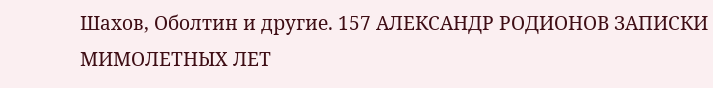Шахов, Оболтин и другие. 157 АЛЕКСАНДР РОДИОНОВ ЗАПИСКИ МИМОЛЕТНЫХ ЛЕТ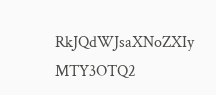RkJQdWJsaXNoZXIy MTY3OTQ2